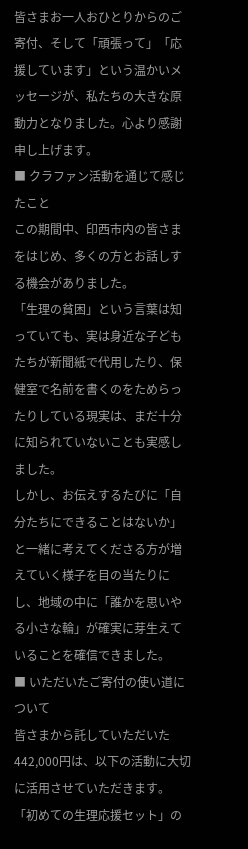皆さまお一人おひとりからのご寄付、そして「頑張って」「応援しています」という温かいメッセージが、私たちの大きな原動力となりました。心より感謝申し上げます。
■ クラファン活動を通じて感じたこと
この期間中、印西市内の皆さまをはじめ、多くの方とお話しする機会がありました。
「生理の貧困」という言葉は知っていても、実は身近な子どもたちが新聞紙で代用したり、保健室で名前を書くのをためらったりしている現実は、まだ十分に知られていないことも実感しました。
しかし、お伝えするたびに「自分たちにできることはないか」と一緒に考えてくださる方が増えていく様子を目の当たりにし、地域の中に「誰かを思いやる小さな輪」が確実に芽生えていることを確信できました。
■ いただいたご寄付の使い道について
皆さまから託していただいた442,000円は、以下の活動に大切に活用させていただきます。
「初めての生理応援セット」の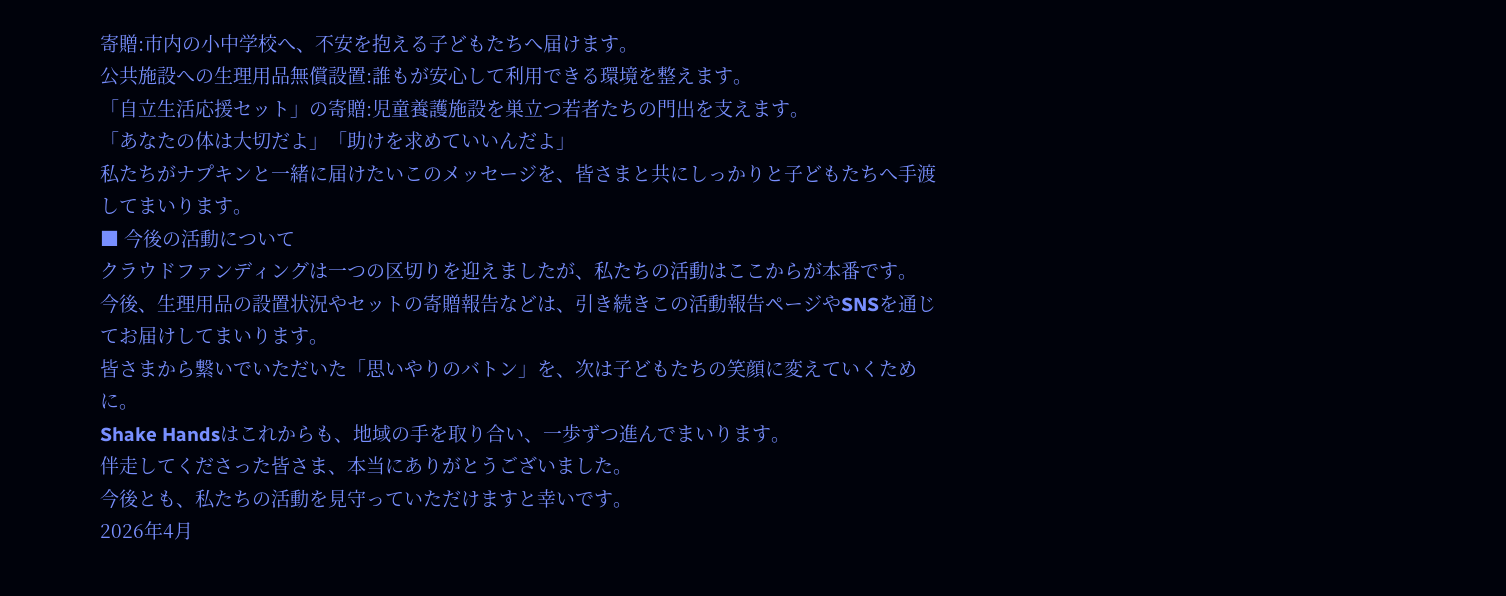寄贈:市内の小中学校へ、不安を抱える子どもたちへ届けます。
公共施設への生理用品無償設置:誰もが安心して利用できる環境を整えます。
「自立生活応援セット」の寄贈:児童養護施設を巣立つ若者たちの門出を支えます。
「あなたの体は大切だよ」「助けを求めていいんだよ」
私たちがナプキンと一緒に届けたいこのメッセージを、皆さまと共にしっかりと子どもたちへ手渡してまいります。
■ 今後の活動について
クラウドファンディングは一つの区切りを迎えましたが、私たちの活動はここからが本番です。
今後、生理用品の設置状況やセットの寄贈報告などは、引き続きこの活動報告ページやSNSを通じてお届けしてまいります。
皆さまから繋いでいただいた「思いやりのバトン」を、次は子どもたちの笑顔に変えていくために。
Shake Handsはこれからも、地域の手を取り合い、一歩ずつ進んでまいります。
伴走してくださった皆さま、本当にありがとうございました。
今後とも、私たちの活動を見守っていただけますと幸いです。
2026年4月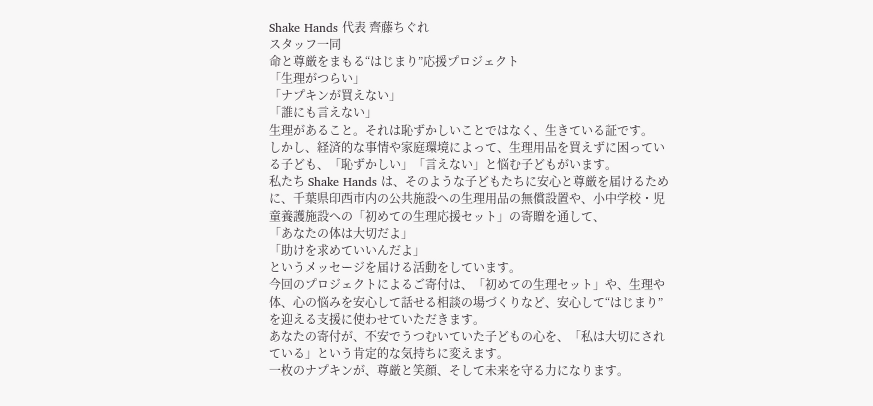Shake Hands 代表 齊藤ちぐれ
スタッフ一同
命と尊厳をまもる“はじまり”応援プロジェクト
「生理がつらい」
「ナプキンが買えない」
「誰にも言えない」
生理があること。それは恥ずかしいことではなく、生きている証です。
しかし、経済的な事情や家庭環境によって、生理用品を買えずに困っている子ども、「恥ずかしい」「言えない」と悩む子どもがいます。
私たち Shake Hands は、そのような子どもたちに安心と尊厳を届けるために、千葉県印西市内の公共施設への生理用品の無償設置や、小中学校・児童養護施設への「初めての生理応援セット」の寄贈を通して、
「あなたの体は大切だよ」
「助けを求めていいんだよ」
というメッセージを届ける活動をしています。
今回のプロジェクトによるご寄付は、「初めての生理セット」や、生理や体、心の悩みを安心して話せる相談の場づくりなど、安心して“はじまり”を迎える支援に使わせていただきます。
あなたの寄付が、不安でうつむいていた子どもの心を、「私は大切にされている」という肯定的な気持ちに変えます。
一枚のナプキンが、尊厳と笑顔、そして未来を守る力になります。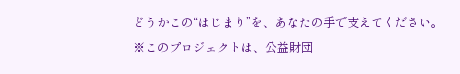どうかこの“はじまり”を、あなたの手で支えてください。
※このプロジェクトは、公益財団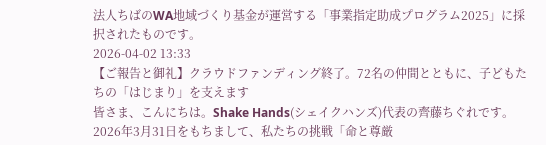法人ちばのWA地域づくり基金が運営する「事業指定助成プログラム2025」に採択されたものです。
2026-04-02 13:33
【ご報告と御礼】クラウドファンディング終了。72名の仲間とともに、子どもたちの「はじまり」を支えます
皆さま、こんにちは。Shake Hands(シェイクハンズ)代表の齊藤ちぐれです。
2026年3月31日をもちまして、私たちの挑戦「命と尊厳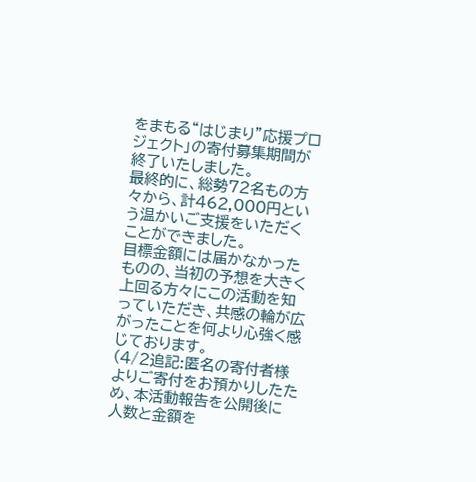をまもる“はじまり”応援プロジェクト」の寄付募集期間が終了いたしました。
最終的に、総勢72名もの方々から、計462,000円という温かいご支援をいただくことができました。
目標金額には届かなかったものの、当初の予想を大きく上回る方々にこの活動を知っていただき、共感の輪が広がったことを何より心強く感じております。
(4/2追記:匿名の寄付者様よりご寄付をお預かりしたため、本活動報告を公開後に人数と金額を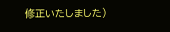修正いたしました)